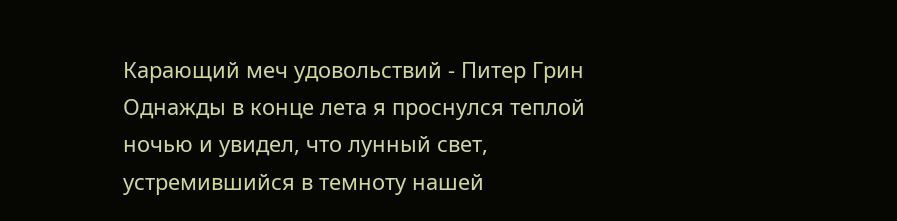Карающий меч удовольствий - Питер Грин
Однажды в конце лета я проснулся теплой ночью и увидел, что лунный свет, устремившийся в темноту нашей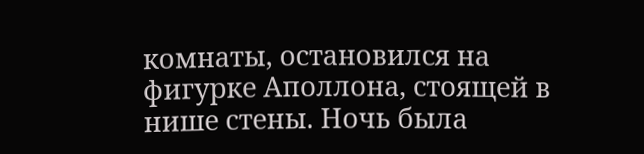комнаты, остановился на фигурке Аполлона, стоящей в нише стены. Ночь была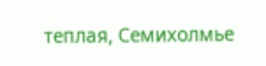теплая, Семихолмье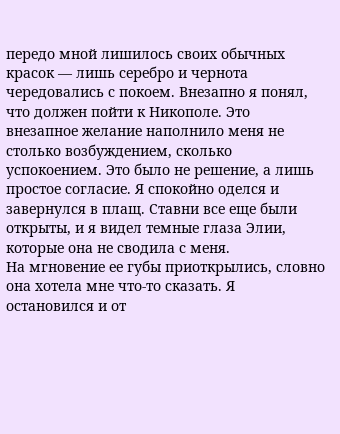передо мной лишилось своих обычных красок — лишь серебро и чернота чередовались с покоем. Внезапно я понял, что должен пойти к Никополе. Это внезапное желание наполнило меня не столько возбуждением, сколько успокоением. Это было не решение, а лишь простое согласие. Я спокойно оделся и завернулся в плащ. Ставни все еще были открыты, и я видел темные глаза Элии, которые она не сводила с меня.
На мгновение ее губы приоткрылись, словно она хотела мне что-то сказать. Я остановился и от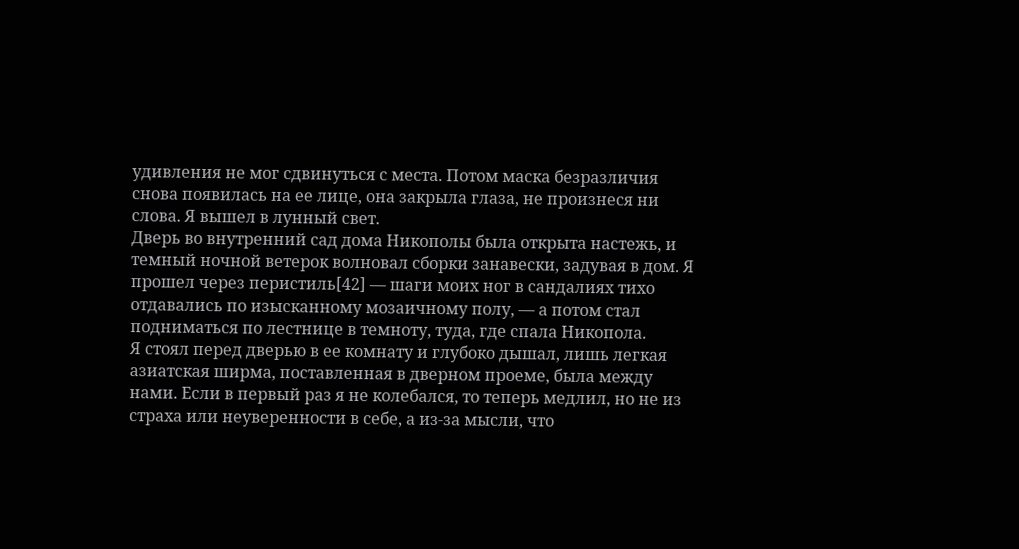удивления не мог сдвинуться с места. Потом маска безразличия снова появилась на ее лице, она закрыла глаза, не произнеся ни слова. Я вышел в лунный свет.
Дверь во внутренний сад дома Никополы была открыта настежь, и темный ночной ветерок волновал сборки занавески, задувая в дом. Я прошел через перистиль[42] — шаги моих ног в сандалиях тихо отдавались по изысканному мозаичному полу, — а потом стал подниматься по лестнице в темноту, туда, где спала Никопола.
Я стоял перед дверью в ее комнату и глубоко дышал, лишь легкая азиатская ширма, поставленная в дверном проеме, была между нами. Если в первый раз я не колебался, то теперь медлил, но не из страха или неуверенности в себе, а из-за мысли, что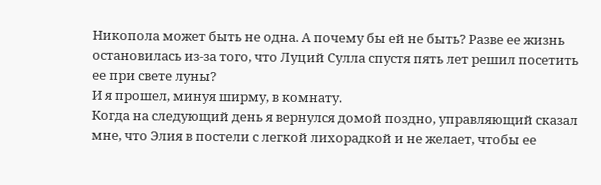Никопола может быть не одна. А почему бы ей не быть? Разве ее жизнь остановилась из-за того, что Луций Сулла спустя пять лет решил посетить ее при свете луны?
И я прошел, минуя ширму, в комнату.
Когда на следующий день я вернулся домой поздно, управляющий сказал мне, что Элия в постели с легкой лихорадкой и не желает, чтобы ее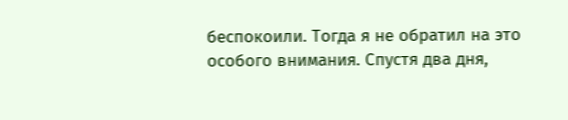беспокоили. Тогда я не обратил на это особого внимания. Спустя два дня,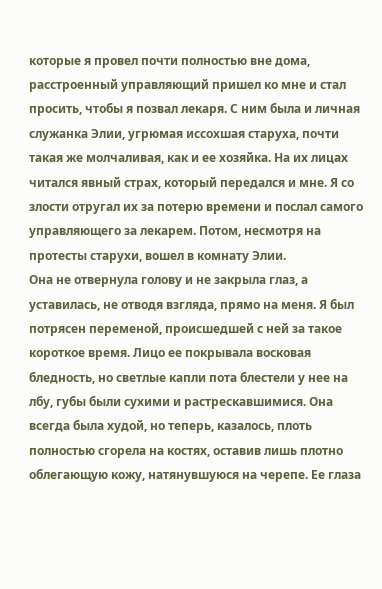которые я провел почти полностью вне дома, расстроенный управляющий пришел ко мне и стал просить, чтобы я позвал лекаря. С ним была и личная служанка Элии, угрюмая иссохшая старуха, почти такая же молчаливая, как и ее хозяйка. На их лицах читался явный страх, который передался и мне. Я со злости отругал их за потерю времени и послал самого управляющего за лекарем. Потом, несмотря на протесты старухи, вошел в комнату Элии.
Она не отвернула голову и не закрыла глаз, а уставилась, не отводя взгляда, прямо на меня. Я был потрясен переменой, происшедшей с ней за такое короткое время. Лицо ее покрывала восковая бледность, но светлые капли пота блестели у нее на лбу, губы были сухими и растрескавшимися. Она всегда была худой, но теперь, казалось, плоть полностью сгорела на костях, оставив лишь плотно облегающую кожу, натянувшуюся на черепе. Ее глаза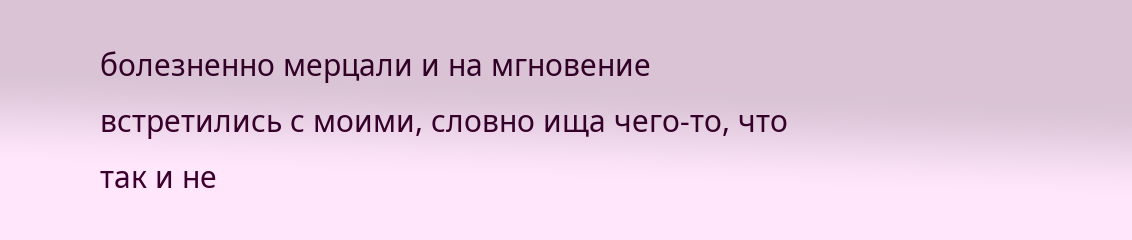болезненно мерцали и на мгновение встретились с моими, словно ища чего-то, что так и не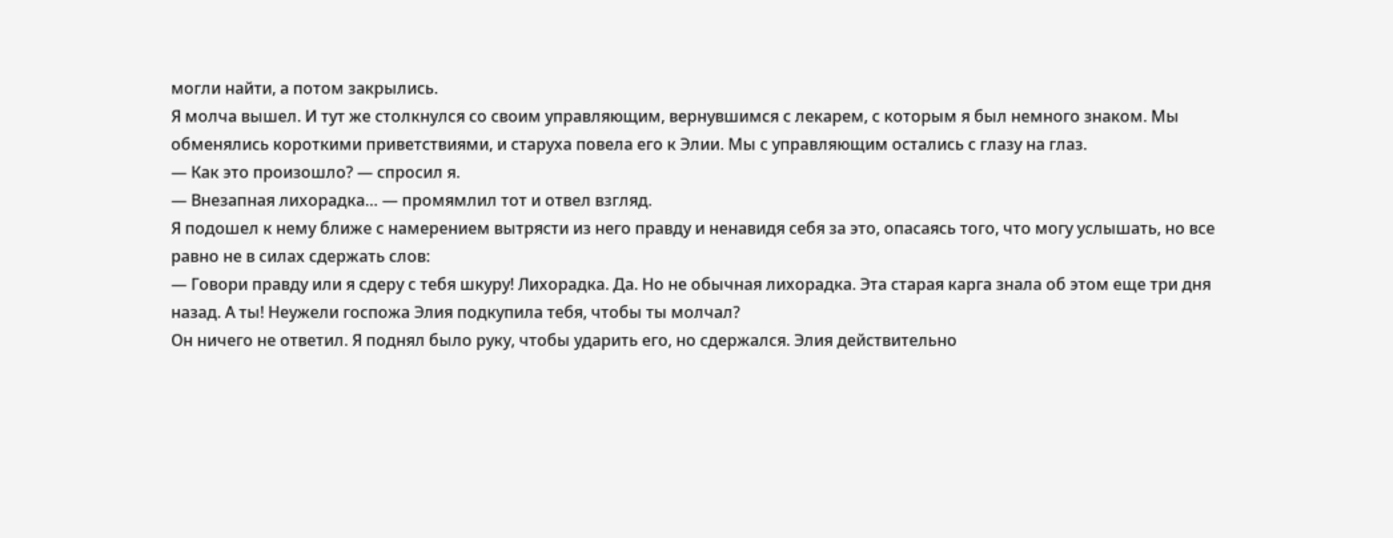могли найти, а потом закрылись.
Я молча вышел. И тут же столкнулся со своим управляющим, вернувшимся с лекарем, с которым я был немного знаком. Мы обменялись короткими приветствиями, и старуха повела его к Элии. Мы с управляющим остались с глазу на глаз.
— Как это произошло? — спросил я.
— Внезапная лихорадка… — промямлил тот и отвел взгляд.
Я подошел к нему ближе с намерением вытрясти из него правду и ненавидя себя за это, опасаясь того, что могу услышать, но все равно не в силах сдержать слов:
— Говори правду или я сдеру с тебя шкуру! Лихорадка. Да. Но не обычная лихорадка. Эта старая карга знала об этом еще три дня назад. А ты! Неужели госпожа Элия подкупила тебя, чтобы ты молчал?
Он ничего не ответил. Я поднял было руку, чтобы ударить его, но сдержался. Элия действительно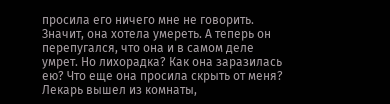просила его ничего мне не говорить. Значит, она хотела умереть. А теперь он перепугался, что она и в самом деле умрет. Но лихорадка? Как она заразилась ею? Что еще она просила скрыть от меня?
Лекарь вышел из комнаты,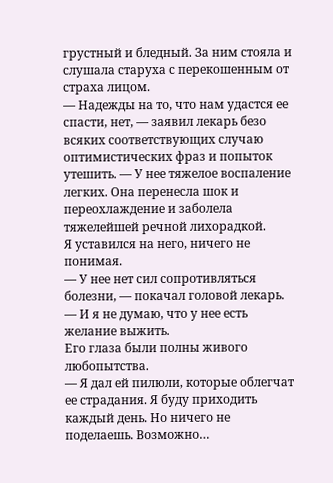грустный и бледный. За ним стояла и слушала старуха с перекошенным от страха лицом.
— Надежды на то, что нам удастся ее спасти, нет, — заявил лекарь безо всяких соответствующих случаю оптимистических фраз и попыток утешить. — У нее тяжелое воспаление легких. Она перенесла шок и переохлаждение и заболела тяжелейшей речной лихорадкой.
Я уставился на него, ничего не понимая.
— У нее нет сил сопротивляться болезни, — покачал головой лекарь. — И я не думаю, что у нее есть желание выжить.
Его глаза были полны живого любопытства.
— Я дал ей пилюли, которые облегчат ее страдания. Я буду приходить каждый день. Но ничего не поделаешь. Возможно…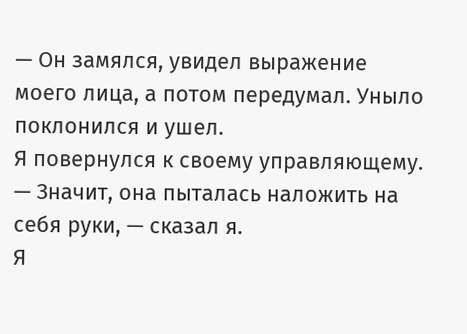— Он замялся, увидел выражение моего лица, а потом передумал. Уныло поклонился и ушел.
Я повернулся к своему управляющему.
— Значит, она пыталась наложить на себя руки, — сказал я.
Я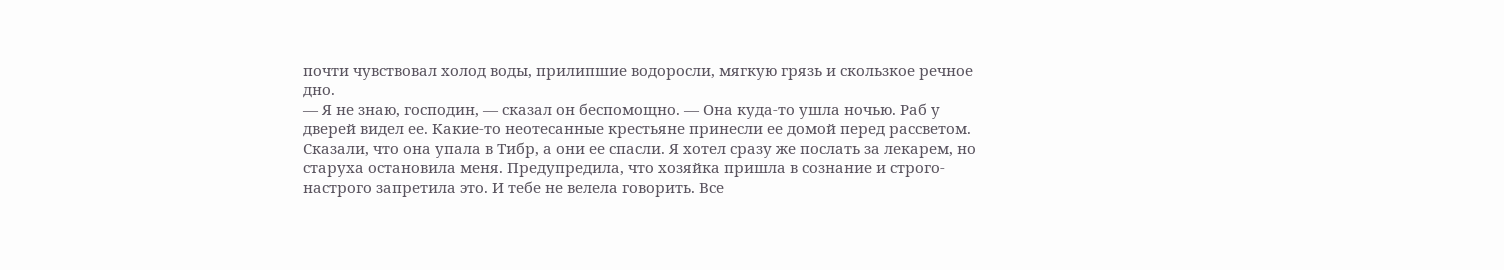почти чувствовал холод воды, прилипшие водоросли, мягкую грязь и скользкое речное дно.
— Я не знаю, господин, — сказал он беспомощно. — Она куда-то ушла ночью. Раб у дверей видел ее. Какие-то неотесанные крестьяне принесли ее домой перед рассветом. Сказали, что она упала в Тибр, а они ее спасли. Я хотел сразу же послать за лекарем, но старуха остановила меня. Предупредила, что хозяйка пришла в сознание и строго-настрого запретила это. И тебе не велела говорить. Все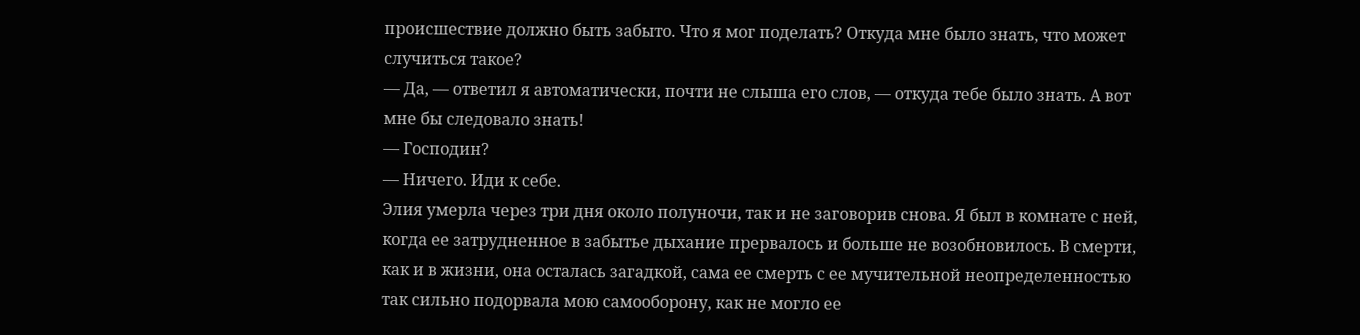происшествие должно быть забыто. Что я мог поделать? Откуда мне было знать, что может случиться такое?
— Да, — ответил я автоматически, почти не слыша его слов, — откуда тебе было знать. А вот мне бы следовало знать!
— Господин?
— Ничего. Иди к себе.
Элия умерла через три дня около полуночи, так и не заговорив снова. Я был в комнате с ней, когда ее затрудненное в забытье дыхание прервалось и больше не возобновилось. В смерти, как и в жизни, она осталась загадкой, сама ее смерть с ее мучительной неопределенностью так сильно подорвала мою самооборону, как не могло ее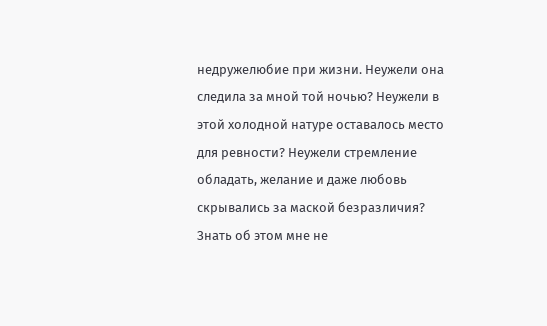недружелюбие при жизни. Неужели она следила за мной той ночью? Неужели в этой холодной натуре оставалось место для ревности? Неужели стремление обладать, желание и даже любовь скрывались за маской безразличия? Знать об этом мне не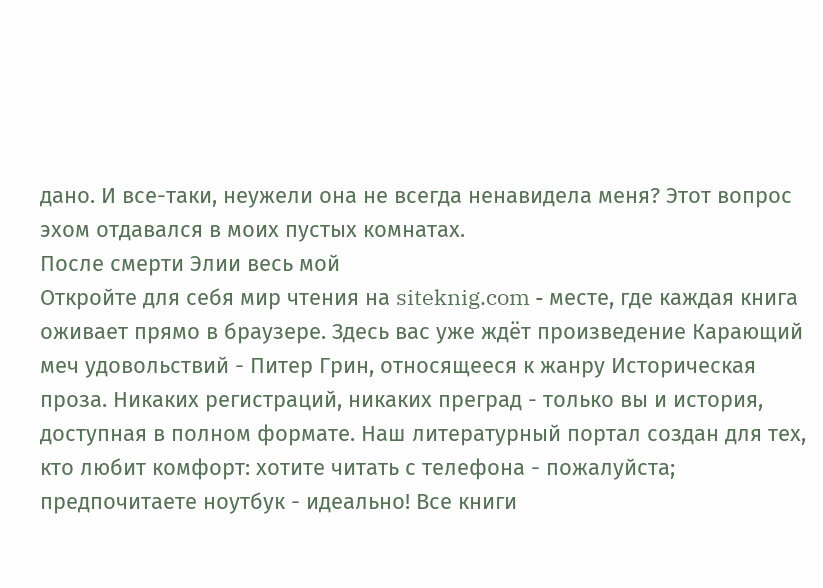дано. И все-таки, неужели она не всегда ненавидела меня? Этот вопрос эхом отдавался в моих пустых комнатах.
После смерти Элии весь мой
Откройте для себя мир чтения на siteknig.com - месте, где каждая книга оживает прямо в браузере. Здесь вас уже ждёт произведение Карающий меч удовольствий - Питер Грин, относящееся к жанру Историческая проза. Никаких регистраций, никаких преград - только вы и история, доступная в полном формате. Наш литературный портал создан для тех, кто любит комфорт: хотите читать с телефона - пожалуйста; предпочитаете ноутбук - идеально! Все книги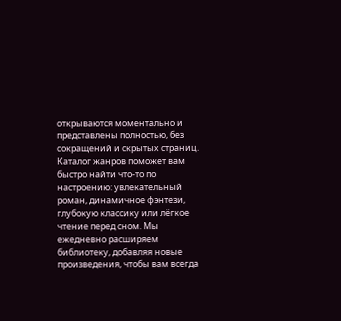открываются моментально и представлены полностью, без сокращений и скрытых страниц. Каталог жанров поможет вам быстро найти что-то по настроению: увлекательный роман, динамичное фэнтези, глубокую классику или лёгкое чтение перед сном. Мы ежедневно расширяем библиотеку, добавляя новые произведения, чтобы вам всегда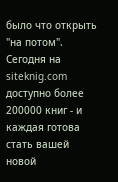было что открыть "на потом". Сегодня на siteknig.com доступно более 200000 книг - и каждая готова стать вашей новой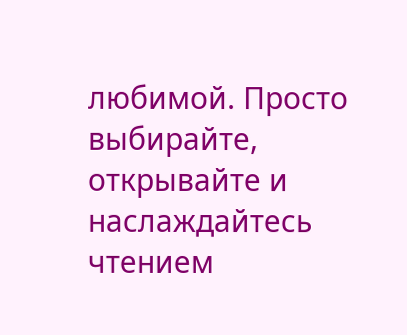любимой. Просто выбирайте, открывайте и наслаждайтесь чтением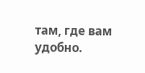там, где вам удобно.